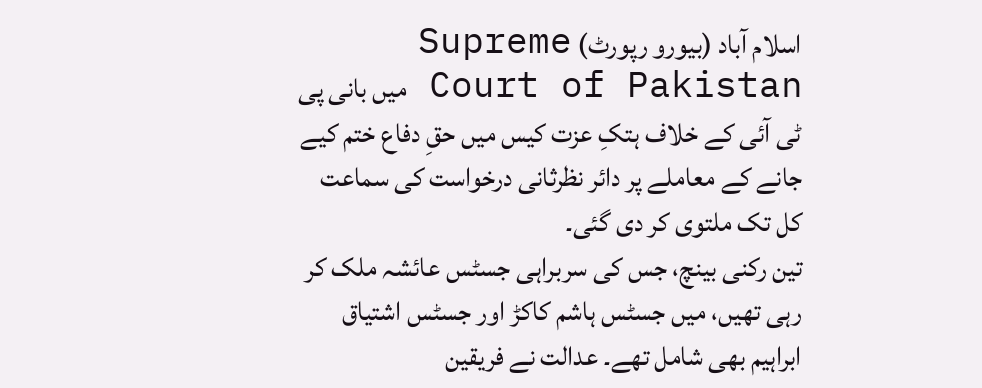اسلام آباد (بیورو رپورٹ) Supreme Court of Pakistan میں بانی پی ٹی آئی کے خلاف ہتکِ عزت کیس میں حقِ دفاع ختم کیے جانے کے معاملے پر دائر نظرثانی درخواست کی سماعت کل تک ملتوی کر دی گئی۔
تین رکنی بینچ، جس کی سربراہی جسٹس عائشہ ملک کر رہی تھیں، میں جسٹس ہاشم کاکڑ اور جسٹس اشتیاق ابراہیم بھی شامل تھے۔ عدالت نے فریقین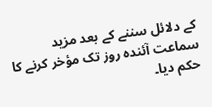کے دلائل سننے کے بعد مزید سماعت آئندہ روز تک مؤخر کرنے کا حکم دیا۔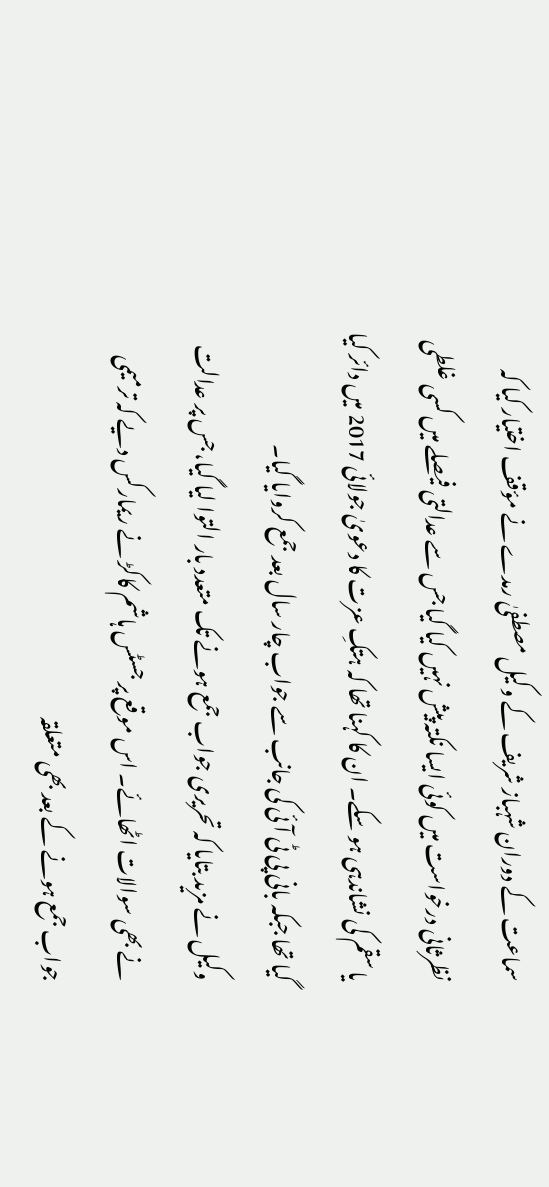سماعت کے دوران شہباز شریف کے وکیل مصطفیٰ رمدے نے مؤقف اختیار کیا کہ نظرثانی درخواست میں کوئی ایسا نکتہ پیش نہیں کیا گیا جس سے عدالتی فیصلے میں کسی غلطی یا سقم کی نشاندہی ہو سکے۔ ان کا کہنا تھا کہ ہتکِ عزت کا دعویٰ جولائی 2017 میں دائر کیا گیا تھا جبکہ بانی پی ٹی آئی کی جانب سے جواب چار سال بعد جمع کروایا گیا۔
وکیل نے مزید بتایا کہ تحریری جواب جمع ہونے تک متعدد بار التوا لیا گیا، جس پر عدالت نے بھی سوالات اٹھائے۔ اس موقع پر جسٹس ہاشم کاکڑ نے ریمارکس دیے کہ ترمیمی جواب جمع ہونے کے بعد بھی متعلقہ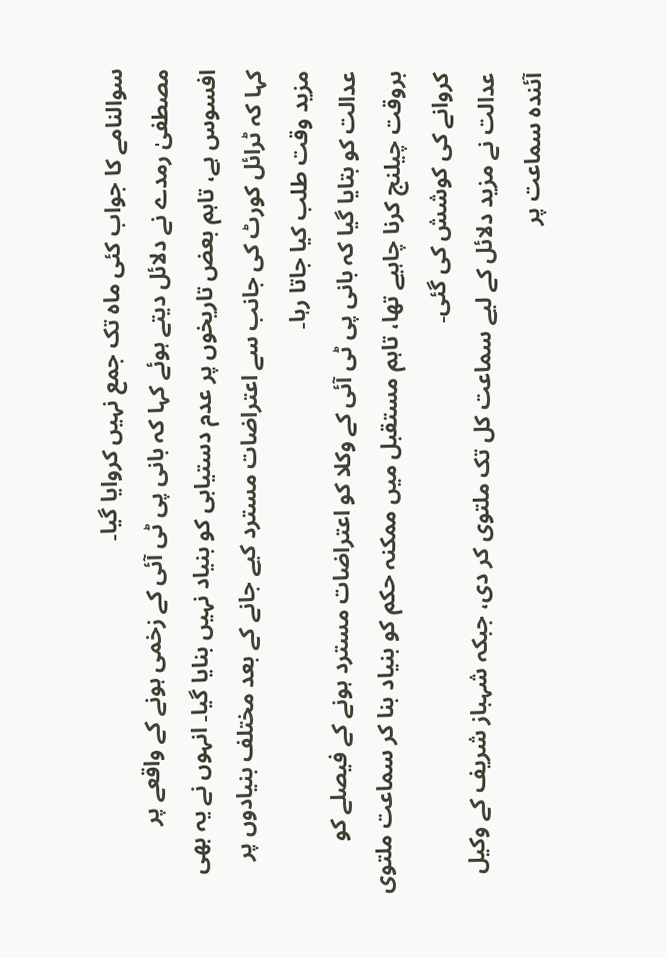سوالنامے کا جواب کئی ماہ تک جمع نہیں کروایا گیا۔
مصطفیٰ رمدے نے دلائل دیتے ہوئے کہا کہ بانی پی ٹی آئی کے زخمی ہونے کے واقعے پر افسوس ہے، تاہم بعض تاریخوں پر عدم دستیابی کو بنیاد نہیں بنایا گیا۔ انہوں نے یہ بھی کہا کہ ٹرائل کورٹ کی جانب سے اعتراضات مسترد کیے جانے کے بعد مختلف بنیادوں پر مزید وقت طلب کیا جاتا رہا۔
عدالت کو بتایا گیا کہ بانی پی ٹی آئی کے وکلا کو اعتراضات مسترد ہونے کے فیصلے کو بروقت چیلنج کرنا چاہیے تھا، تاہم مستقبل میں ممکنہ حکم کو بنیاد بنا کر سماعت ملتوی کروانے کی کوشش کی گئی۔
عدالت نے مزید دلائل کے لیے سماعت کل تک ملتوی کر دی، جبکہ شہباز شریف کے وکیل آئندہ سماعت پر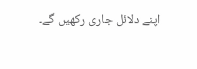اپنے دلائل جاری رکھیں گے۔